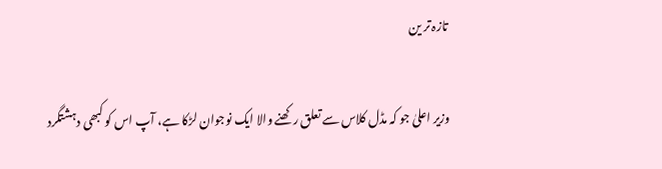تازہ تر ین

وزیر اعلیٰ جو کہ مڈل کلاس سے تعلق رکھنے والا ایک نوجوان لڑکا ہے، آپ اس کو کبھی دہشتگرد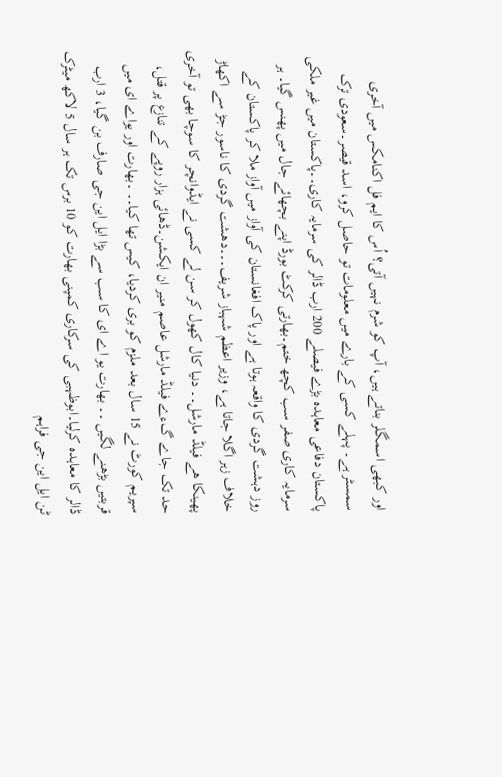اور کبھی اسمگلر بناتے ہیں، آپ کو شرم نہیں آتی؟ اُس کا ایم فل اکنامکس میں آخری سمسٹر ہے۔ پہلے کسی کے بارے میں معلومات تو حاصل کرو، اسد قیصر۔سعودی ترک پاکستان دفاعی معاہدہ بڑے فیصلے 200 ارب ڈالر کی سرمایہ کاری۔۔پاکستان میں غیر ملکی سرمایہ کاری صفر سب کچھ ختم۔بھارتی کرکٹ بورڈ اپنے بچھائے جال میں پھنس گیا۔ ہر روز دہشت گردی کا واقعہ ہوتا ہے اور پاک افغانستان کی آواز میں آواز ملا کر پاکستان کے خلاف زہر اگلا جاتا ہے، وزیر اعظم شہباز شریف۔۔۔دھشت گردی کا ناسور جڑ سے اکھاڑ پھینکا ھے فیلڈ مارشل۔۔ دنیا کال کھول کر سن لے کسی نے ایڈوانچر کا سوچا بھی تو آخری حد تک جاے گءے فیلڈ مارشل عاصم منیر ان ایکشن۔ڈھائی ہزار روپے کے تنازع پر قتل، سپریم کورٹ نے 15 سال بعد ملزم کو بری کردیا، کیس تھا کیا۔۔ ۔بھارت اور یواے ای میں قربتیں بڑھنے لگیں ۔۔ بھارت یو اے ای کا سب سے بڑا ایل این جی صارف بن گیا، 3 ارب ڈالر کا معاہدہ کرلیا۔ابوظہبی کی سرکاری کمپنی بھارت کو 10 برس تک ہر سال 5 لاکھ میٹرک ٹن ایل این جی فراہم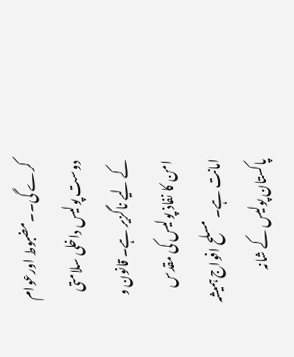کرے گی۔۔مضبوط اورعوام دوست پولیس داخلی سلامتی کے لیے ناگزیر ہے۔ قانون و امن کا نفاذ پولیس کی مقدس امانت ہے۔ مسلح افواج ہمیشہ پاکستان پولیس کے شانہ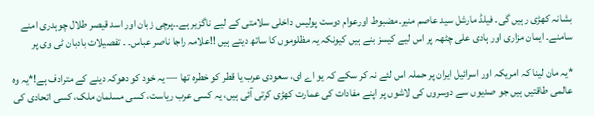بشانہ کھڑی رہیں گی۔ فیلڈ مارشل سید عاصم منیر۔مضبوط اورعوام دوست پولیس داخلی سلامتی کے لیے ناگزیر ہے۔۔پرچی زبان اور اسد قیصر طلال چوہدری امنے سامنے۔ ایمان مزاری اور ہادی علی چٹھہ پر اس لیے کیسز بنے ہیں کیونکہ یہ مظلوموں کا ساتھ دیتے ہیں !!علامہ راجا ناصر عباس۔ ۔ تفصیلات بادبان ٹی وی پر

*یہ مان لینا کہ امریکہ اور اسرائیل ایران پر حملہ اس لئے نہ کر سکے کہ یو اے ای، سعودی عرب یا قطر کو خطرہ تھا — یہ خود کو دھوکہ دینے کے مترادف ہے!*یہ وہ عالمی طاقتیں ہیں جو صدیوں سے دوسروں کی لاشوں پر اپنے مفادات کی عمارت کھڑی کرتی آئی ہیں، یہ کسی عرب ریاست، کسی مسلمان ملک، کسی اتحادی کی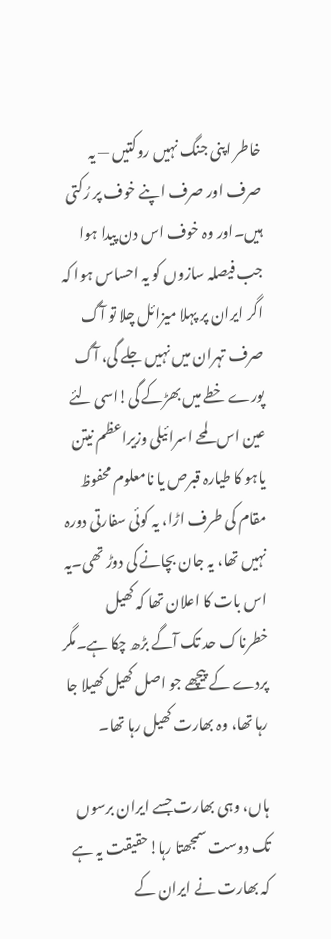خاطر اپنی جنگ نہیں روکتیں — یہ صرف اور صرف اپنے خوف پر رُکتی ہیں۔اور وہ خوف اس دن پیدا ہوا جب فیصلہ سازوں کو یہ احساس ہوا کہ اگر ایران پر پہلا میزائل چلا تو آگ صرف تہران میں نہیں جلے گی، آگ پورے خطے میں بھڑکے گی!اسی لئے عین اس لمحے اسرائیلی وزیراعظم نیتن یاہو کا طیارہ قبرص یا نامعلوم محفوظ مقام کی طرف اڑا، یہ کوئی سفارتی دورہ نہیں تھا، یہ جان بچانے کی دوڑ تھی۔یہ اس بات کا اعلان تھا کہ کھیل خطرناک حد تک آگے بڑھ چکا ہے۔مگر پردے کے پیچھے جو اصل کھیل کھیلا جا رہا تھا، وہ بھارت کھیل رہا تھا۔

ہاں، وہی بھارت جسے ایران برسوں تک دوست سمجھتا رہا!حقیقت یہ ہے کہ بھارت نے ایران کے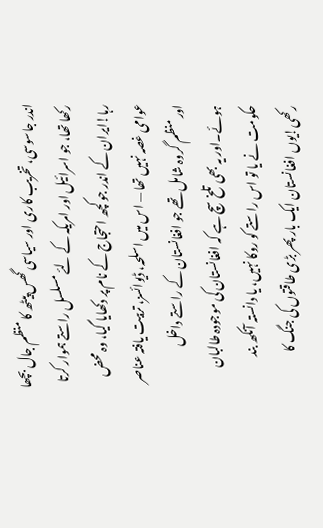اندر جاسوسی، تخریب کاری اور سیاسی گھس پیٹھ کا منظم جال بچھا رکھا تھا، جو اسرائیل اور امریکہ کے لئے مسلسل راستے ہموار کرتا رہا!ایران کے اندر جو کچھ احتجاج کے نام پر دکھایا گیا، وہ محض عوامی غصہ نہیں تھا — اس میں اسلحہ، ڈیوائسز، تربیت یافتہ عناصر اور منظم گروہ شامل تھے جو افغانستان کے راستے داخل ہوئے۔اور یہ بھی تلخ سچ ہے کہ افغانستان کی موجودہ طالبان حکومت نے یا تو اس راستے کو روکا نہیں، یا دانستہ آنکھ بند رکھی!یوں افغانستان ایک بار پھر بڑی طاقتوں کی جنگ کا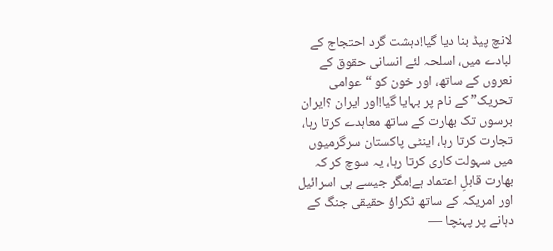لانچ پیڈ بنا دیا گیا!دہشت گرد احتجاج کے لبادے میں، اسلحہ لئے انسانی حقوق کے نعروں کے ساتھ، اور خون کو “عوامی تحریک” کے نام پر بہایا گیا!اور ایران ؟ایران برسوں تک بھارت کے ساتھ معاہدے کرتا رہا، تجارت کرتا رہا، اینٹی پاکستان سرگرمیوں میں سہولت کاری کرتا رہا، یہ سوچ کر کہ بھارت قابلِ اعتماد ہے!مگر جیسے ہی اسرائیل اور امریکہ کے ساتھ ٹکراؤ حقیقی جنگ کے دہانے پر پہنچا —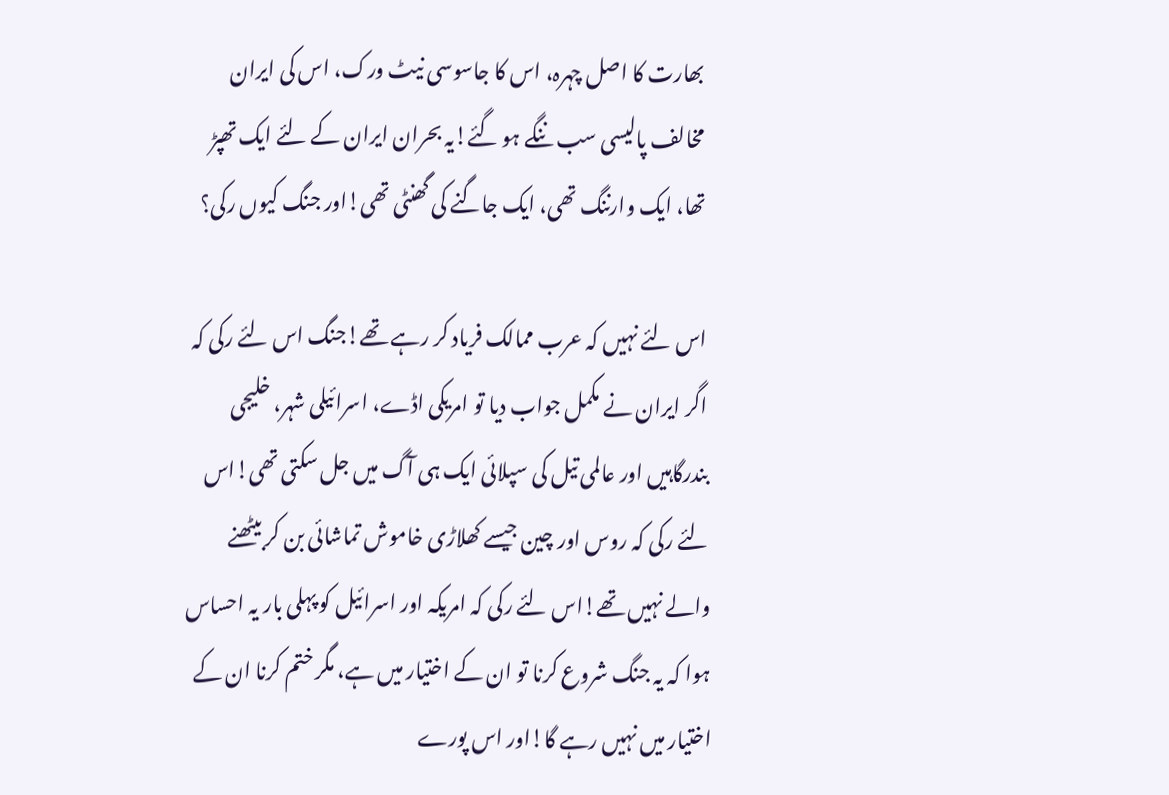بھارت کا اصل چہرہ، اس کا جاسوسی نیٹ ورک، اس کی ایران مخالف پالیسی سب ننگے ہو گئے!یہ بحران ایران کے لئے ایک تھپڑ تھا، ایک وارننگ تھی، ایک جاگنے کی گھنٹی تھی!اور جنگ کیوں رکی؟

اس لئے نہیں کہ عرب ممالک فریاد کر رہے تھے!جنگ اس لئے رکی کہ اگر ایران نے مکمل جواب دیا تو امریکی اڈے، اسرائیلی شہر، خلیجی بندرگاہیں اور عالمی تیل کی سپلائی ایک ہی آگ میں جل سکتی تھی!اس لئے رکی کہ روس اور چین جیسے کھلاڑی خاموش تماشائی بن کر بیٹھنے والے نہیں تھے!اس لئے رکی کہ امریکہ اور اسرائیل کو پہلی بار یہ احساس ہوا کہ یہ جنگ شروع کرنا تو ان کے اختیار میں ہے، مگر ختم کرنا ان کے اختیار میں نہیں رہے گا!اور اس پورے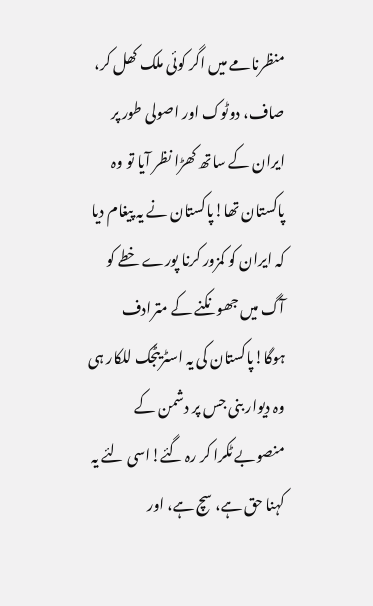منظرنامے میں اگر کوئی ملک کھل کر، صاف، دوٹوک اور اصولی طور پر ایران کے ساتھ کھڑا نظر آیا تو وہ پاکستان تھا!پاکستان نے یہ پیغام دیا کہ ایران کو کمزور کرنا پورے خطے کو آگ میں جھونکنے کے مترادف ہوگا!پاکستان کی یہ اسٹریٹجک للکار ہی وہ دیوار بنی جس پر دشمن کے منصوبے ٹکرا کر رہ گئے!اسی لئے یہ کہنا حق ہے، سچ ہے، اور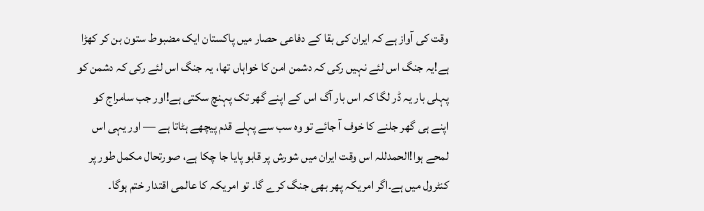وقت کی آواز ہے کہ ایران کی بقا کے دفاعی حصار میں پاکستان ایک مضبوط ستون بن کر کھڑا ہے!یہ جنگ اس لئے نہیں رکی کہ دشمن امن کا خواہاں تھا، یہ جنگ اس لئے رکی کہ دشمن کو پہلی بار یہ ڈر لگا کہ اس بار آگ اس کے اپنے گھر تک پہنچ سکتی ہے!اور جب سامراج کو اپنے ہی گھر جلنے کا خوف آ جائے تو وہ سب سے پہلے قدم پیچھے ہٹاتا ہے — اور یہی اس لمحے ہوا!الحمدللہ اس وقت ایران میں شورش پر قابو پایا جا چکا ہے، صورتحال مکمل طور پر کنٹرول میں ہے۔اگر امریکہ پھر بھی جنگ کرے گا۔ تو امریکہ کا عالمی اقتدار ختم ہوگا۔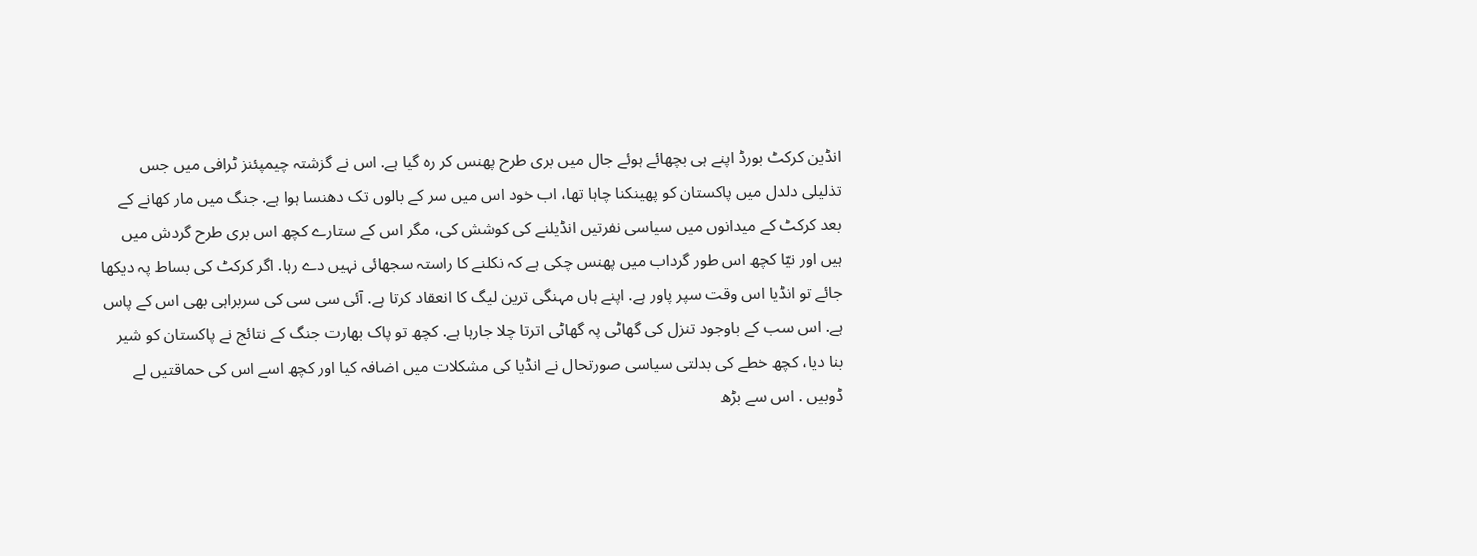انڈین کرکٹ بورڈ اپنے ہی بچھائے ہوئے جال میں بری طرح پھنس کر رہ گیا ہے. اس نے گزشتہ چیمپئنز ٹرافی میں جس تذلیلی دلدل میں پاکستان کو پھینکنا چاہا تھا، اب خود اس میں سر کے بالوں تک دھنسا ہوا ہے. جنگ میں مار کھانے کے بعد کرکٹ کے میدانوں میں سیاسی نفرتیں انڈیلنے کی کوشش کی، مگر اس کے ستارے کچھ اس بری طرح گردش میں ہیں اور نیّا کچھ اس طور گرداب میں پھنس چکی ہے کہ نکلنے کا راستہ سجھائی نہیں دے رہا. اگر کرکٹ کی بساط پہ دیکھا جائے تو انڈیا اس وقت سپر پاور ہے. اپنے ہاں مہنگی ترین لیگ کا انعقاد کرتا ہے. آئی سی سی کی سربراہی بھی اس کے پاس ہے. اس سب کے باوجود تنزل کی گھاٹی پہ گھاٹی اترتا چلا جارہا ہے. کچھ تو پاک بھارت جنگ کے نتائج نے پاکستان کو شیر بنا دیا، کچھ خطے کی بدلتی سیاسی صورتحال نے انڈیا کی مشکلات میں اضافہ کیا اور کچھ اسے اس کی حماقتیں لے ڈوبیں . اس سے بڑھ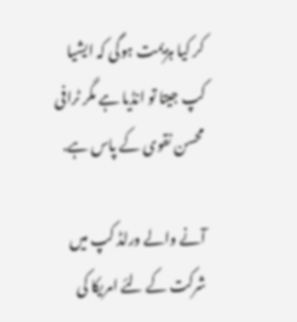کر کیا ہزیمت ہوگی کہ ایشیا کپ جیتا تو انڈیا ہے مگر ٹرافی محسن نقوی کے پاس ہے.

آنے والے ورلڈ کپ میں شرکت کے لئے امریکا کی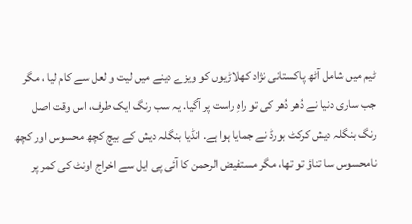ٹیم میں شامل آٹھ پاکستانی نژاد کھلاڑیوں کو ویزے دینے میں لیت و لعل سے کام لیا ، مگر جب ساری دنیا نے دُھر دُھر کی تو راہِ راست پر آگیا. یہ سب رنگ ایک طرف، اس وقت اصل رنگ بنگلہ دیش کرکٹ بورڈ نے جمایا ہوا ہے. انڈیا بنگلہ دیش کے بیچ کچھ محسوس اور کچھ نامحسوس سا تناؤ تو تھا، مگر مستفیض الرحمن کا آئی پی ایل سے اخراج اونٹ کی کمر پر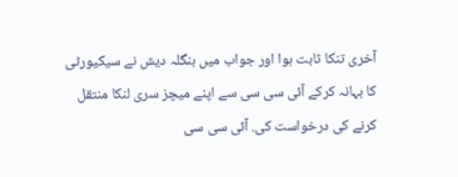آخری تنکا ثابت ہوا اور جواب میں بنگلہ دیش نے سیکیورٹی کا بہانہ کرکے آئی سی سی سے اپنے میچز سری لنکا منتقل کرنے کی درخواست کی. آئی سی سی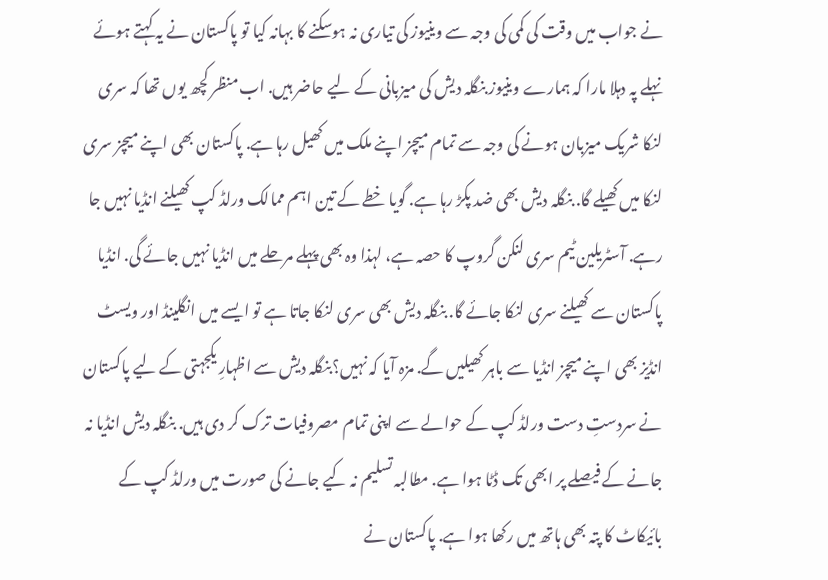نے جواب میں وقت کی کمی کی وجہ سے وینیوز کی تیاری نہ ہوسکنے کا بہانہ کیا تو پاکستان نے یہ کہتے ہوئے نہلے پہ دہلا مارا کہ ہمارے وینیوز بنگلہ دیش کی میزبانی کے لیے حاضر ہیں. اب منظر کچھ یوں تھا کہ سری لنکا شریک میزبان ہونے کی وجہ سے تمام میچز اپنے ملک میں کھیل رہا ہے. پاکستان بھی اپنے میچز سری لنکا میں کھیلے گا. بنگلہ دیش بھی ضد پکڑ رہا ہے. گویا خطے کے تین اہم ممالک ورلڈ کپ کھیلنے انڈیا نہیں جا رہے. آسٹریلین ٹیم سری لنکن گروپ کا حصہ ہے، لہذا وہ بھی پہلے مرحلے میں انڈیا نہیں جائے گی. انڈیا پاکستان سے کھیلنے سری لنکا جائے گا. بنگلہ دیش بھی سری لنکا جاتا ہے تو ایسے میں انگلینڈ اور ویسٹ انڈیز بھی اپنے میچز انڈیا سے باہر کھیلیں گے. مزہ آیا کہ نہیں؟بنگلہ دیش سے اظہارِ یکجہتی کے لیے پاکستان نے سردستِ دست ورلڈ کپ کے حوالے سے اپنی تمام مصروفیات ترک کر دی ہیں. بنگلہ دیش انڈیا نہ جانے کے فیصلے پر ابھی تک ڈٹا ہوا ہے. مطالبہ تسلیم نہ کیے جانے کی صورت میں ورلڈ کپ کے بائیکاٹ کا پتہ بھی ہاتھ میں رکھا ہوا ہے. پاکستان نے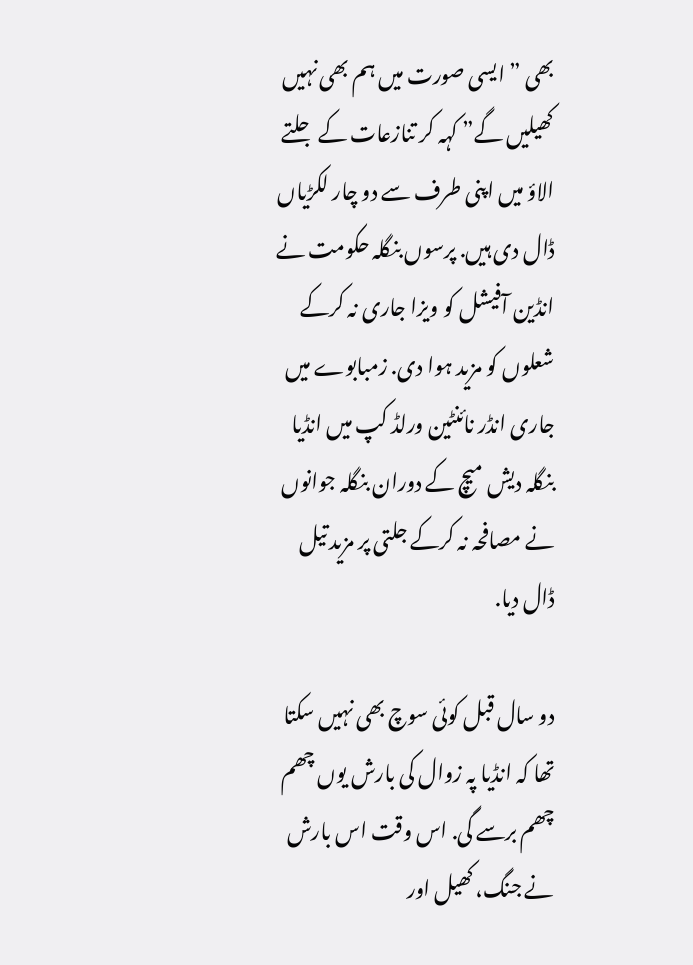بھی ” ایسی صورت میں ہم بھی نہیں کھیلیں گے” کہہ کر تنازعات کے جلتے الاؤ میں اپنی طرف سے دو چار لکڑیاں ڈال دی ہیں. پرسوں بنگلہ حکومت نے انڈین آفیشل کو ویزا جاری نہ کرکے شعلوں کو مزید ہوا دی. زمبابوے میں جاری انڈر نائنٹین ورلڈ کپ میں انڈیا بنگلہ دیش میچ کے دوران بنگلہ جوانوں نے مصافحہ نہ کرکے جلتی پر مزید تیل ڈال دیا.

دو سال قبل کوئی سوچ بھی نہیں سکتا تھا کہ انڈیا پہ زوال کی بارش یوں چھم چھم برسے گی. اس وقت اس بارش نے جنگ، کھیل اور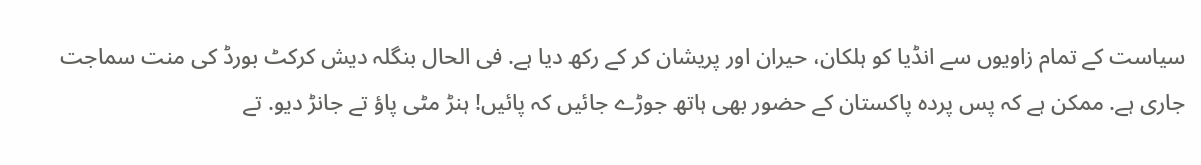سیاست کے تمام زاویوں سے انڈیا کو ہلکان، حیران اور پریشان کر کے رکھ دیا ہے. فی الحال بنگلہ دیش کرکٹ بورڈ کی منت سماجت جاری ہے. ممکن ہے کہ پس پردہ پاکستان کے حضور بھی ہاتھ جوڑے جائیں کہ پائیں! ہنڑ مٹی پاؤ تے جانڑ دیو. تے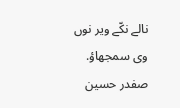نالے نکّے ویر نوں وی سمجھاؤ. صفدر حسین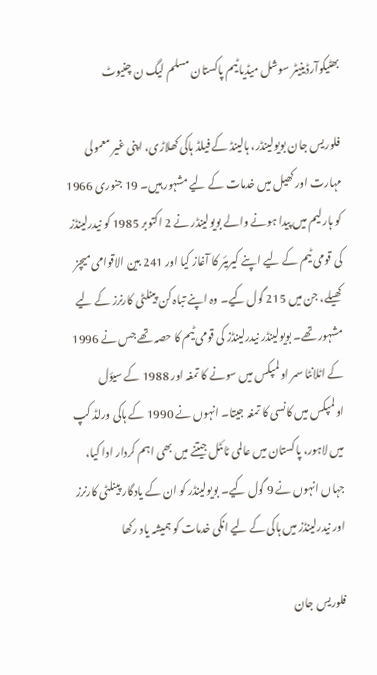بھٹیکوآرڈینیٹر سوشل میڈیا ٹیم پاکستان مسلم لیگ ن چنیوٹ

فلوریس جان بویولینڈر، ہالینڈ کے فیلڈ ہاکی کھلاڑی، اپنی غیر معمولی مہارت اور کھیل میں خدمات کے لیے مشہور ہیں۔ 19 جنوری 1966 کو ہارلیم میں پیدا ہونے والے بویولینڈر نے 2 اکتوبر 1985 کو نیدرلینڈز کی قومی ٹیم کے لیے اپنے کیریئر کا آغاز کیا اور 241 بین الاقوامی میچز کھیلے، جن میں 215 گول کیے۔ وہ اپنے تباہ کن پینلٹی کارنرز کے لیے مشہور تھے۔ بویولینڈر نیدرلینڈز کی قومی ٹیم کا حصہ تھے جس نے 1996 کے اٹلانٹا سمر اولمپکس میں سونے کا تمغہ اور 1988 کے سیؤل اولمپکس میں کانسی کا تمغہ جیتا۔ انہوں نے 1990 کے ہاکی ورلڈ کپ میں لاہور، پاکستان میں عالمی ٹائٹل جیتنے میں بھی اہم کردار ادا کیا، جہاں انہوں نے 9 گول کیے۔ بویولینڈر کو ان کے یادگار پینلٹی کارنرز اور نیدرلینڈز میں ہاکی کے لیے انکی خدمات کو ہمیشہ یاد رکھا

فلوریس جان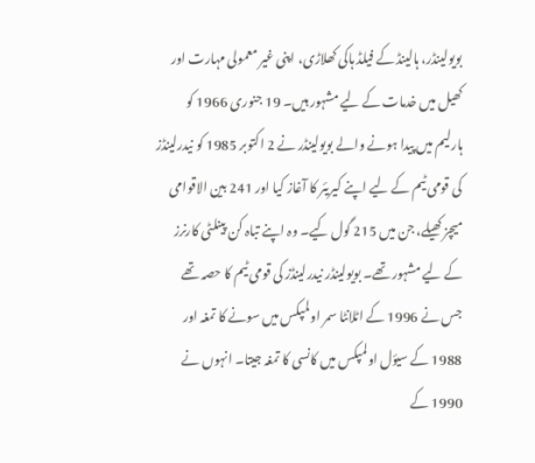بویولینڈر، ہالینڈ کے فیلڈ ہاکی کھلاڑی، اپنی غیر معمولی مہارت اور کھیل میں خدمات کے لیے مشہور ہیں۔ 19 جنوری 1966 کو ہارلیم میں پیدا ہونے والے بویولینڈر نے 2 اکتوبر 1985 کو نیدرلینڈز کی قومی ٹیم کے لیے اپنے کیریئر کا آغاز کیا اور 241 بین الاقوامی میچز کھیلے، جن میں 215 گول کیے۔ وہ اپنے تباہ کن پینلٹی کارنرز کے لیے مشہور تھے۔ بویولینڈر نیدرلینڈز کی قومی ٹیم کا حصہ تھے جس نے 1996 کے اٹلانٹا سمر اولمپکس میں سونے کا تمغہ اور 1988 کے سیؤل اولمپکس میں کانسی کا تمغہ جیتا۔ انہوں نے 1990 کے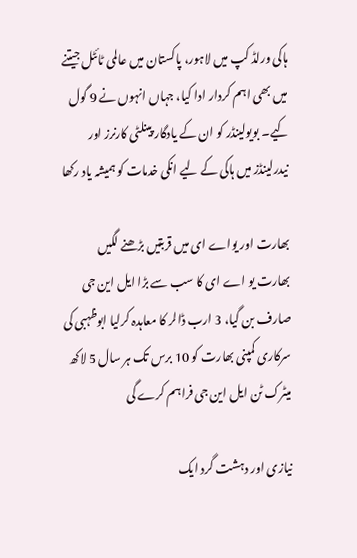ہاکی ورلڈ کپ میں لاہور، پاکستان میں عالمی ٹائٹل جیتنے میں بھی اہم کردار ادا کیا، جہاں انہوں نے 9 گول کیے۔ بویولینڈر کو ان کے یادگار پینلٹی کارنرز اور نیدرلینڈز میں ہاکی کے لیے انکی خدمات کو ہمیشہ یاد رکھا

بھارت اور یواے ای میں قربتیں بڑھنے لگیں بھارت یو اے ای کا سب سے بڑا ایل این جی صارف بن گیا، 3 ارب ڈالر کا معاہدہ کرلیا ابوظہبی کی سرکاری کمپنی بھارت کو 10 برس تک ہر سال 5 لاکھ میٹرک ٹن ایل این جی فراہم کرے گی

نیازی اور دہشت گرد ایک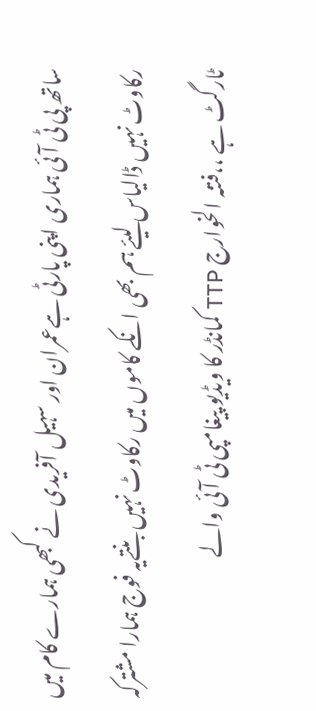ساتھ پی ٹی آئی ہماری اپنی پارٹی ہےعمران اور سہیل آفریدی نے کبھی ہمارے کام میں رکاوٹ نہیں ڈالیاس لیئے ہم بھی انکے کاموں میں رکاوٹ نہیں بنتےیہ فوج ہمارا مشترکہ ٹارگٹ ہے ،،فتنہ الخوارج TTP کمانڈر کا ویڈیو پیغامپی ٹی آئی والے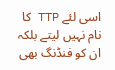اسی لئے TTP کا نام نہیں لیتے بلکہ ان کو فنڈنگ بھی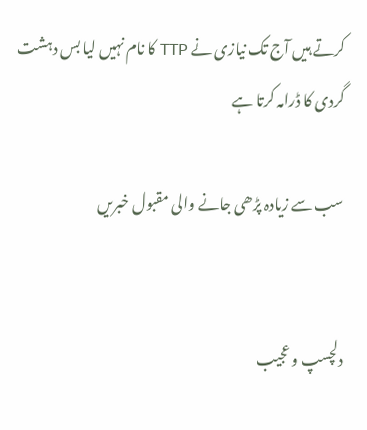کرتے ہیں آج تک نیازی نے TTP کا نام نہیں لیا بس دہشت گردی کا ڈرامہ کرتا ہے

سب سے زیادہ پڑھی جانے والی مقبول خبریں


دلچسپ و عجیب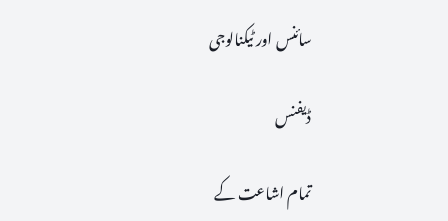سائنس اور ٹیکنالوجی

ڈیفنس

تمام اشاعت کے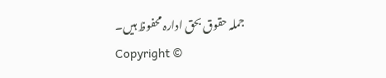جملہ حقوق بحق ادارہ محفوظ ہیں۔
Copyright ©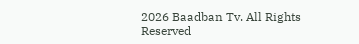2026 Baadban Tv. All Rights Reserved